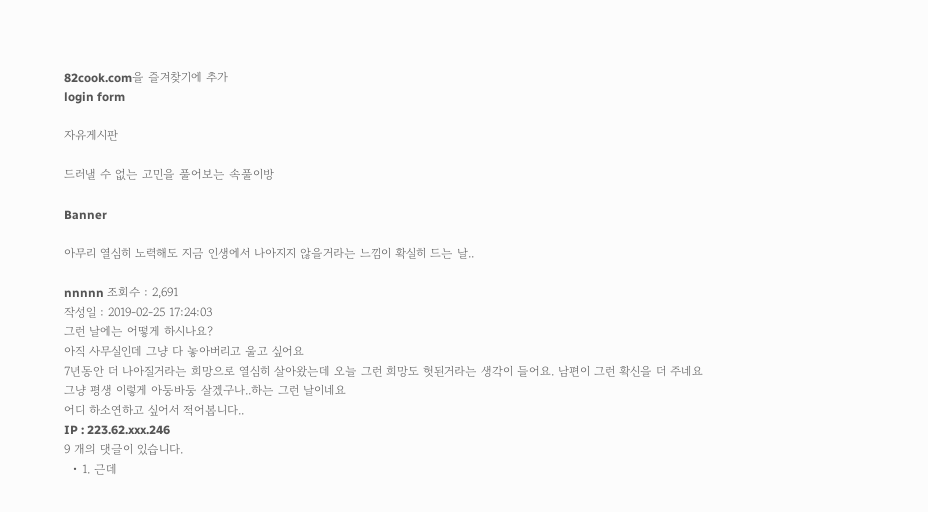82cook.com을 즐겨찾기에 추가
login form

자유게시판

드러낼 수 없는 고민을 풀어보는 속풀이방

Banner

아무리 열심히 노력해도 지금 인생에서 나아지지 않을거라는 느낌이 확실히 드는 날..

nnnnn 조회수 : 2,691
작성일 : 2019-02-25 17:24:03
그런 날에는 어떻게 하시나요?
아직 사무실인데 그냥 다 놓아버리고 울고 싶어요
7년동안 더 나아질거라는 희망으로 열심히 살아왔는데 오늘 그런 희망도 헛된거라는 생각이 들어요. 남편이 그런 확신을 더 주네요
그냥 평생 이렇게 아둥바둥 살겠구나..하는 그런 날이네요
어디 하소연하고 싶어서 적어봅니다..
IP : 223.62.xxx.246
9 개의 댓글이 있습니다.
  • 1. 근데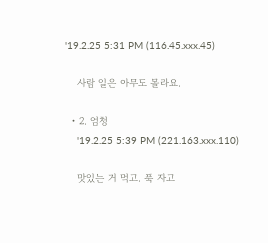'19.2.25 5:31 PM (116.45.xxx.45)

    사람 일은 아무도 몰라요.

  • 2. 엄청
    '19.2.25 5:39 PM (221.163.xxx.110)

    맛있는 거 먹고. 푹 자고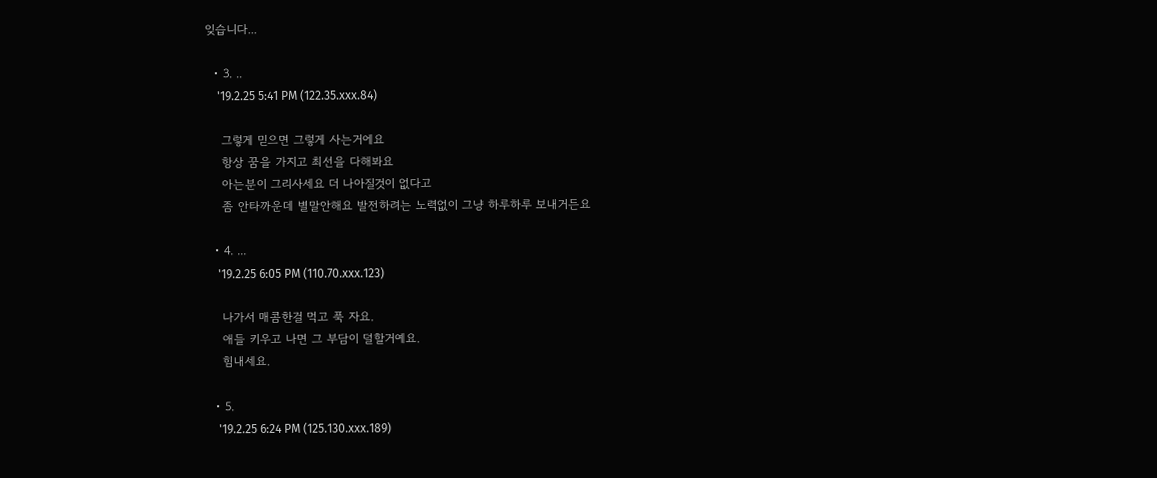잊습니다...

  • 3. ..
    '19.2.25 5:41 PM (122.35.xxx.84)

    그렇게 믿으면 그렇게 사는거에요
    항상 꿈을 가지고 최선을 다해봐요
    아는분이 그리사세요 더 나아질것이 없다고
    좀 안타까운데 별말안해요 발전하려는 노력없이 그냥 하루하루 보내거든요

  • 4. ...
    '19.2.25 6:05 PM (110.70.xxx.123)

    나가서 매콤한걸 먹고 푹 자요.
    애들 키우고 나면 그 부담이 덜할거예요.
    힘내세요.

  • 5.
    '19.2.25 6:24 PM (125.130.xxx.189)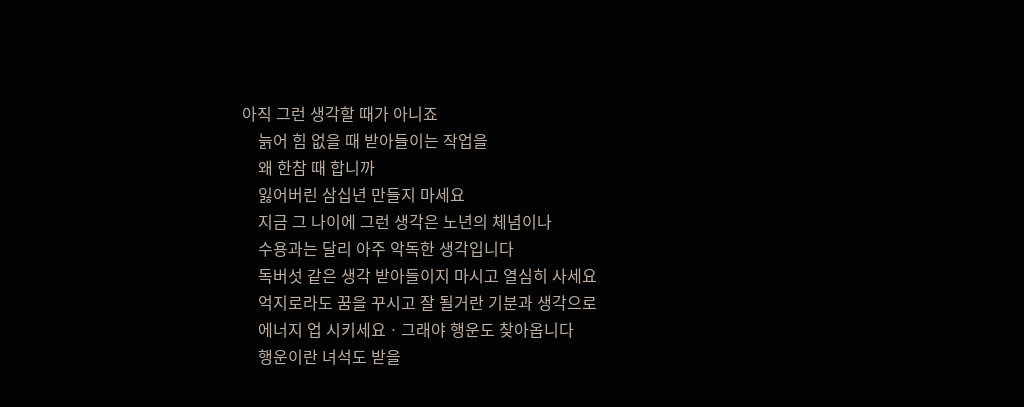아직 그런 생각할 때가 아니죠
    늙어 힘 없을 때 받아들이는 작업을
    왜 한참 때 합니까
    잃어버린 삼십년 만들지 마세요
    지금 그 나이에 그런 생각은 노년의 체념이나
    수용과는 달리 아주 악독한 생각입니다
    독버섯 같은 생각 받아들이지 마시고 열심히 사세요
    억지로라도 꿈을 꾸시고 잘 될거란 기분과 생각으로
    에너지 업 시키세요ㆍ그래야 행운도 찾아옵니다
    행운이란 녀석도 받을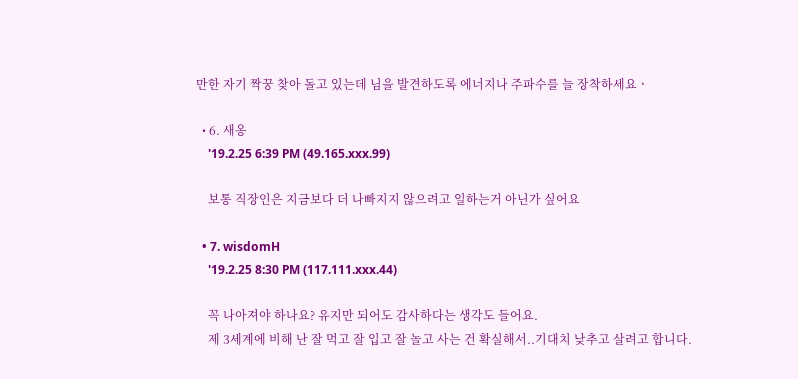만한 자기 짝꿍 찾아 돌고 있는데 님을 발견하도록 에너지나 주파수를 늘 장착하세요ㆍ

  • 6. 새옹
    '19.2.25 6:39 PM (49.165.xxx.99)

    보통 직장인은 지금보다 더 나빠지지 않으려고 일하는거 아닌가 싶어요

  • 7. wisdomH
    '19.2.25 8:30 PM (117.111.xxx.44)

    꼭 나아져야 하나요? 유지만 되어도 감사하다는 생각도 들어요.
    제 3세계에 비해 난 잘 먹고 잘 입고 잘 놀고 사는 건 확실해서..기대치 낮추고 살려고 합니다.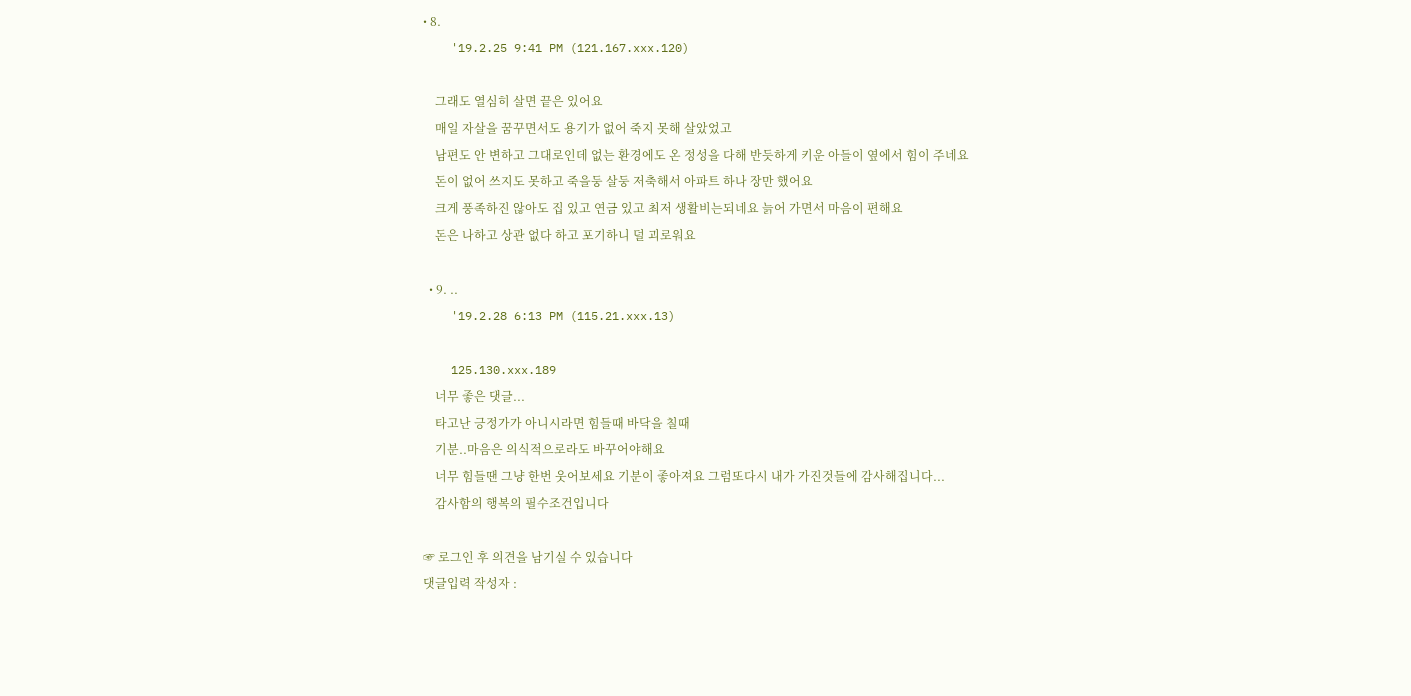• 8.
    '19.2.25 9:41 PM (121.167.xxx.120)

    그래도 열심히 살면 끝은 있어요
    매일 자살을 꿈꾸면서도 용기가 없어 죽지 못해 살았었고
    남편도 안 변하고 그대로인데 없는 환경에도 온 정성을 다해 반듯하게 키운 아들이 옆에서 힘이 주네요
    돈이 없어 쓰지도 못하고 죽을둥 살둥 저축해서 아파트 하나 장만 했어요
    크게 풍족하진 않아도 집 있고 연금 있고 최저 생활비는되네요 늙어 가면서 마음이 편해요
    돈은 나하고 상관 없다 하고 포기하니 덜 괴로워요

  • 9. ..
    '19.2.28 6:13 PM (115.21.xxx.13)

    125.130.xxx.189
    너무 좋은 댓글...
    타고난 긍정가가 아니시라면 힘들때 바닥을 칠때
    기분..마음은 의식적으로라도 바꾸어야해요
    너무 힘들땐 그냥 한번 웃어보세요 기분이 좋아져요 그럼또다시 내가 가진것들에 감사해집니다...
    감사함의 행복의 필수조건입니다

☞ 로그인 후 의견을 남기실 수 있습니다
댓글입력 작성자 :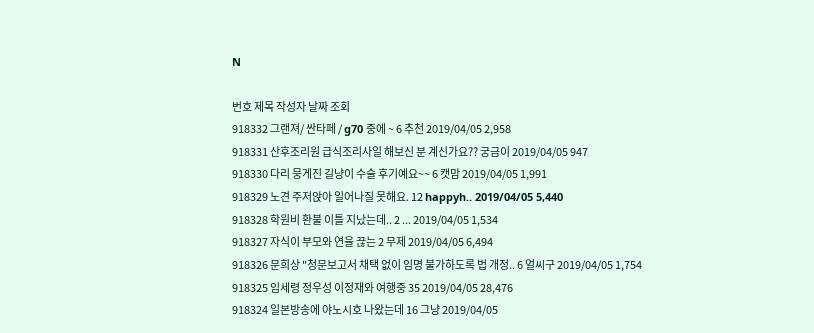N

번호 제목 작성자 날짜 조회
918332 그랜져/ 싼타페 / g70 중에 ~ 6 추천 2019/04/05 2,958
918331 산후조리원 급식조리사일 해보신 분 계신가요?? 궁금이 2019/04/05 947
918330 다리 뭉게진 길냥이 수술 후기예요~~ 6 캣맘 2019/04/05 1,991
918329 노견 주저앉아 일어나질 못해요. 12 happyh.. 2019/04/05 5,440
918328 학원비 환불 이틀 지났는데.. 2 ... 2019/04/05 1,534
918327 자식이 부모와 연을 끊는 2 무제 2019/04/05 6,494
918326 문희상 "청문보고서 채택 없이 임명 불가하도록 법 개정.. 6 얼씨구 2019/04/05 1,754
918325 임세령 정우성 이정재와 여행중 35 2019/04/05 28,476
918324 일본방송에 야노시호 나왔는데 16 그냥 2019/04/05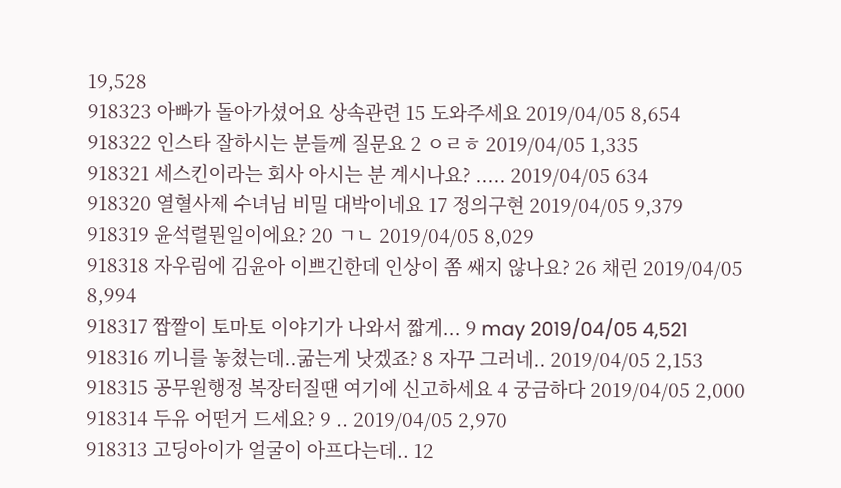19,528
918323 아빠가 돌아가셨어요 상속관련 15 도와주세요 2019/04/05 8,654
918322 인스타 잘하시는 분들께 질문요 2 ㅇㄹㅎ 2019/04/05 1,335
918321 세스킨이라는 회사 아시는 분 계시나요? ..... 2019/04/05 634
918320 열혈사제 수녀님 비밀 대박이네요 17 정의구현 2019/04/05 9,379
918319 윤석렬뭔일이에요? 20 ㄱㄴ 2019/04/05 8,029
918318 자우림에 김윤아 이쁘긴한데 인상이 쫌 쌔지 않나요? 26 채린 2019/04/05 8,994
918317 짭짤이 토마토 이야기가 나와서 짧게... 9 may 2019/04/05 4,521
918316 끼니를 놓쳤는데..굶는게 낫겠죠? 8 자꾸 그러네.. 2019/04/05 2,153
918315 공무원행정 복장터질땐 여기에 신고하세요 4 궁금하다 2019/04/05 2,000
918314 두유 어떤거 드세요? 9 .. 2019/04/05 2,970
918313 고딩아이가 얼굴이 아프다는데.. 12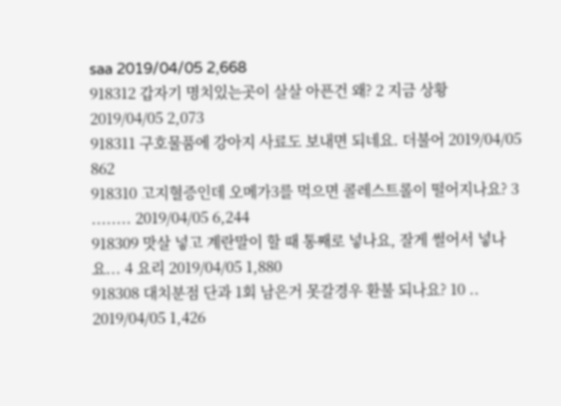saa 2019/04/05 2,668
918312 갑자기 명치있는곳이 살살 아픈건 왜? 2 지금 상황 2019/04/05 2,073
918311 구호물품에 강아지 사료도 보내면 되네요. 더불어 2019/04/05 862
918310 고지혈증인데 오메가3를 먹으면 콜레스트롤이 떨어지나요? 3 ........ 2019/04/05 6,244
918309 맛살 넣고 계란말이 할 때 통째로 넣나요, 잘게 썰어서 넣나요... 4 요리 2019/04/05 1,880
918308 대치분점 단과 1회 남은거 못갈경우 환불 되나요? 10 .. 2019/04/05 1,426